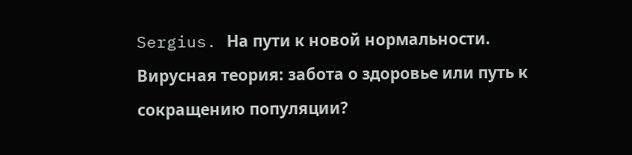Sergius. На пути к новой нормальности. Вирусная теория: забота о здоровье или путь к сокращению популяции?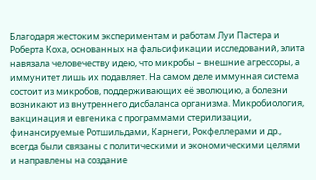Благодаря жестоким экспериментам и работам Луи Пастера и Роберта Коха, основанных на фальсификации исследований, элита навязала человечеству идею, что микробы – внешние агрессоры, а иммунитет лишь их подавляет. На самом деле иммунная система состоит из микробов, поддерживающих её эволюцию, а болезни возникают из внутреннего дисбаланса организма. Микробиология, вакцинация и евгеника с программами стерилизации, финансируемые Ротшильдами, Карнеги, Рокфеллерами и др., всегда были связаны с политическими и экономическими целями и направлены на создание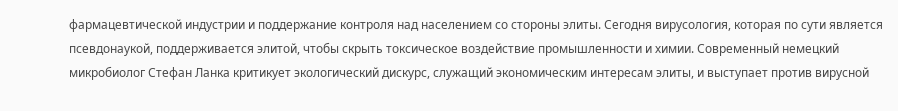фармацевтической индустрии и поддержание контроля над населением со стороны элиты. Сегодня вирусология, которая по сути является псевдонаукой, поддерживается элитой, чтобы скрыть токсическое воздействие промышленности и химии. Современный немецкий микробиолог Стефан Ланка критикует экологический дискурс, служащий экономическим интересам элиты, и выступает против вирусной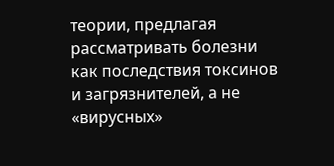теории, предлагая рассматривать болезни как последствия токсинов и загрязнителей, а не «вирусных»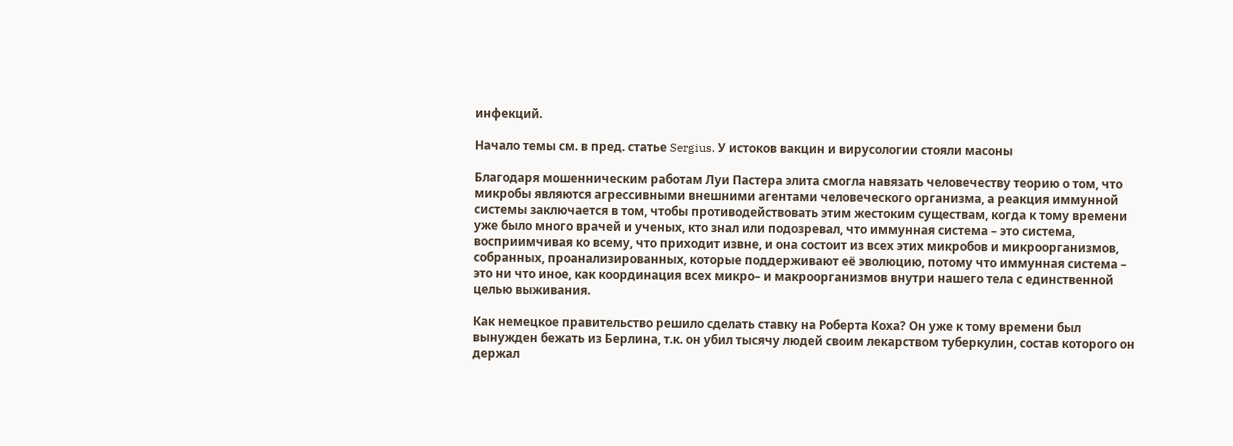инфекций.

Начало темы см. в пред. статье Sergius. У истоков вакцин и вирусологии стояли масоны

Благодаря мошенническим работам Луи Пастера элита смогла навязать человечеству теорию о том, что микробы являются агрессивными внешними агентами человеческого организма, а реакция иммунной системы заключается в том, чтобы противодействовать этим жестоким существам, когда к тому времени уже было много врачей и ученых, кто знал или подозревал, что иммунная система – это система, восприимчивая ко всему, что приходит извне, и она состоит из всех этих микробов и микроорганизмов, собранных, проанализированных, которые поддерживают её эволюцию, потому что иммунная система – это ни что иное, как координация всех микро– и макроорганизмов внутри нашего тела с единственной целью выживания.

Как немецкое правительство решило сделать ставку на Роберта Коха? Он уже к тому времени был вынужден бежать из Берлина, т.к. он убил тысячу людей своим лекарством туберкулин, состав которого он держал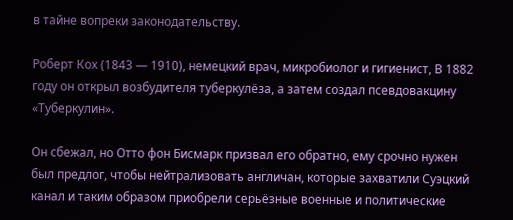в тайне вопреки законодательству.

Роберт Кох (1843 — 1910), немецкий врач, микробиолог и гигиенист, В 1882 году он открыл возбудителя туберкулёза, а затем создал псевдовакцину «Туберкулин».

Он сбежал, но Отто фон Бисмарк призвал его обратно, ему срочно нужен был предлог, чтобы нейтрализовать англичан, которые захватили Суэцкий канал и таким образом приобрели серьёзные военные и политические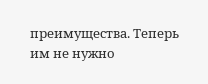преимущества. Теперь им не нужно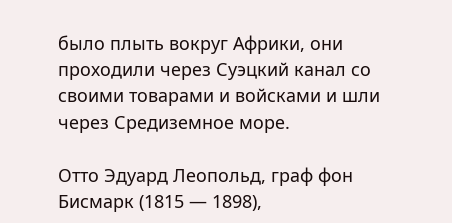было плыть вокруг Африки, они проходили через Суэцкий канал со своими товарами и войсками и шли через Средиземное море.

Отто Эдуард Леопольд, граф фон Бисмарк (1815 — 1898),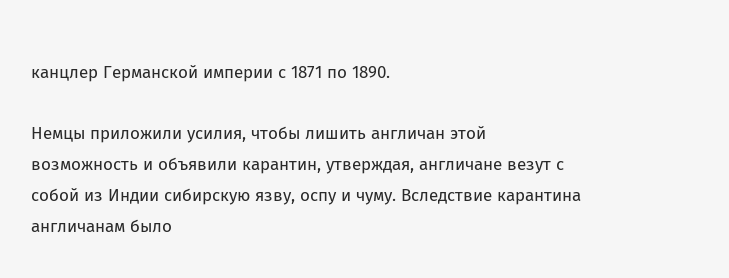канцлер Германской империи с 1871 по 1890.

Немцы приложили усилия, чтобы лишить англичан этой возможность и объявили карантин, утверждая, англичане везут с собой из Индии сибирскую язву, оспу и чуму. Вследствие карантина англичанам было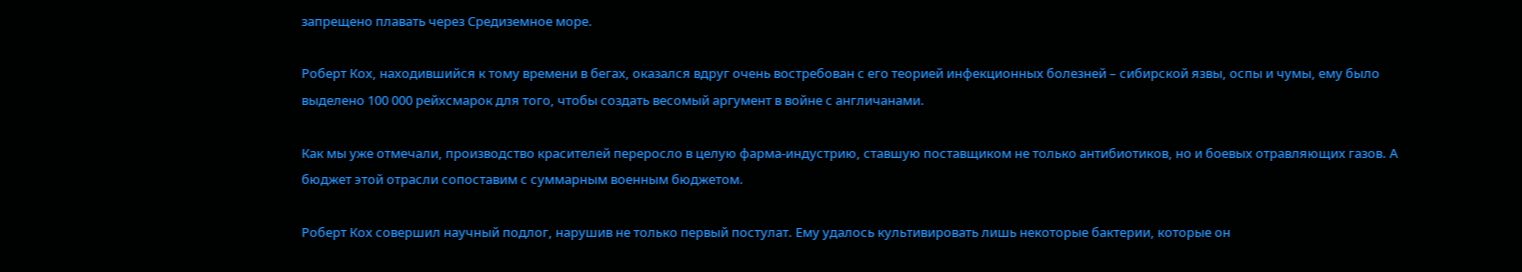запрещено плавать через Средиземное море.

Роберт Кох, находившийся к тому времени в бегах, оказался вдруг очень востребован с его теорией инфекционных болезней – сибирской язвы, оспы и чумы, ему было выделено 100 000 рейхсмарок для того, чтобы создать весомый аргумент в войне с англичанами.

Как мы уже отмечали, производство красителей переросло в целую фарма-индустрию, ставшую поставщиком не только антибиотиков, но и боевых отравляющих газов. А бюджет этой отрасли сопоставим с суммарным военным бюджетом.

Роберт Кох совершил научный подлог, нарушив не только первый постулат. Ему удалось культивировать лишь некоторые бактерии, которые он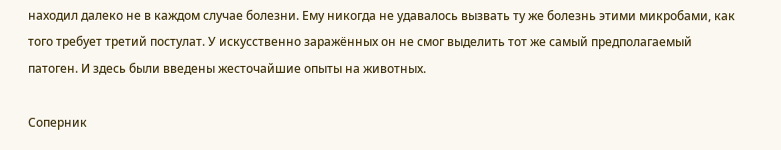находил далеко не в каждом случае болезни. Ему никогда не удавалось вызвать ту же болезнь этими микробами, как того требует третий постулат. У искусственно заражённых он не смог выделить тот же самый предполагаемый патоген. И здесь были введены жесточайшие опыты на животных.

Соперник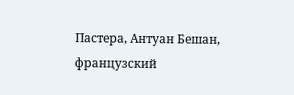Пастера, Антуан Бешан, французский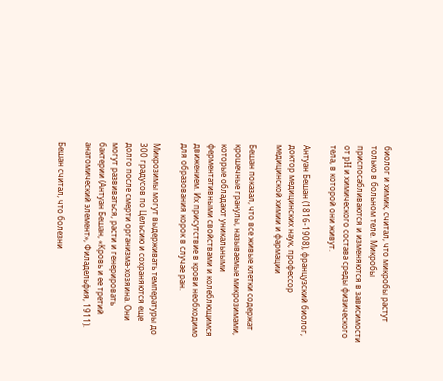биолог и химик, считал, что микробы растут только в больном теле. Микробы приспосабливаются и изменяются в зависимости от pH и химического состава среды физического тела, в которой они живут.

Антуан Бешан (1816-1908), французский биолог, доктор медицинских наук, профессор медицинской химии и фармации

Бешан показал, что все живые клетки содержат крошечные гранулы, называемые микрозимами, которые обладают уникальными ферментативными свойствами и колеблющимся движением. Их присутствие в крови необходимо для образования корок в случае ран.

Микрозимы могут выдерживать температуры до 300 градусов по Цельсию и сохраняются еще долго после смерти организма-хозяина. Они могут развиваться, расти и генерировать бактерии (Антуан Бешан, «Кровь и ее третий анатомический элемент», Филадельфия, 1911).

Бешан считал, что болезни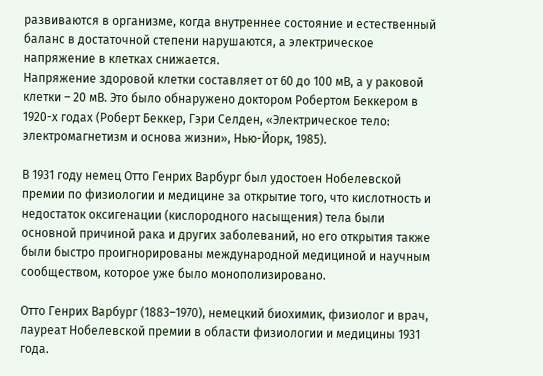развиваются в организме, когда внутреннее состояние и естественный баланс в достаточной степени нарушаются, а электрическое напряжение в клетках снижается.
Напряжение здоровой клетки составляет от 60 до 100 мВ, а у раковой клетки – 20 мВ. Это было обнаружено доктором Робертом Беккером в 1920-х годах (Роберт Беккер, Гэри Селден, «Электрическое тело: электромагнетизм и основа жизни», Нью-Йорк, 1985).

В 1931 году немец Отто Генрих Варбург был удостоен Нобелевской премии по физиологии и медицине за открытие того, что кислотность и недостаток оксигенации (кислородного насыщения) тела были основной причиной рака и других заболеваний, но его открытия также были быстро проигнорированы международной медициной и научным сообществом, которое уже было монополизировано.

Отто Генрих Варбург (1883–1970), немецкий биохимик, физиолог и врач, лауреат Нобелевской премии в области физиологии и медицины 1931 года.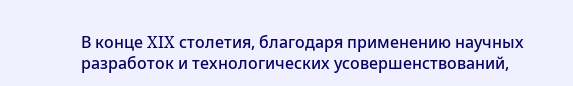В конце XIX столетия, благодаря применению научных разработок и технологических усовершенствований,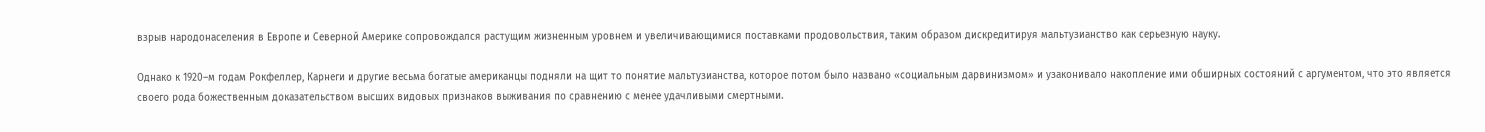взрыв народонаселения в Европе и Северной Америке сопровождался растущим жизненным уровнем и увеличивающимися поставками продовольствия, таким образом дискредитируя мальтузианство как серьезную науку.

Однако к 1920–м годам Рокфеллер, Карнеги и другие весьма богатые американцы подняли на щит то понятие мальтузианства, которое потом было названо «социальным дарвинизмом» и узаконивало накопление ими обширных состояний с аргументом, что это является своего рода божественным доказательством высших видовых признаков выживания по сравнению с менее удачливыми смертными.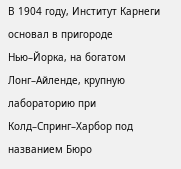В 1904 году, Институт Карнеги основал в пригороде Нью–Йорка, на богатом Лонг–Айленде, крупную лабораторию при Колд–Спринг–Харбор под названием Бюро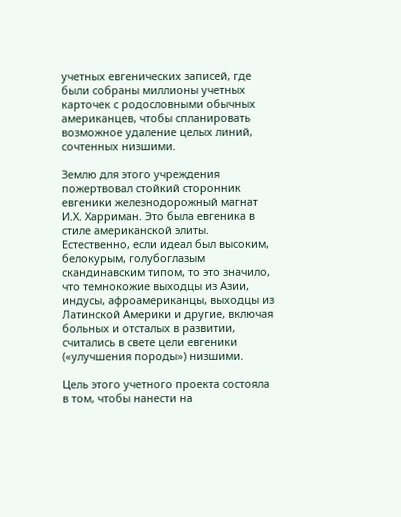учетных евгенических записей, где были собраны миллионы учетных карточек с родословными обычных американцев, чтобы спланировать возможное удаление целых линий, сочтенных низшими.

Землю для этого учреждения пожертвовал стойкий сторонник евгеники железнодорожный магнат И.Х. Харриман. Это была евгеника в стиле американской элиты. Естественно, если идеал был высоким, белокурым, голубоглазым скандинавским типом, то это значило, что темнокожие выходцы из Азии, индусы, афроамериканцы, выходцы из Латинской Америки и другие, включая больных и отсталых в развитии, считались в свете цели евгеники («улучшения породы») низшими.

Цель этого учетного проекта состояла в том, чтобы нанести на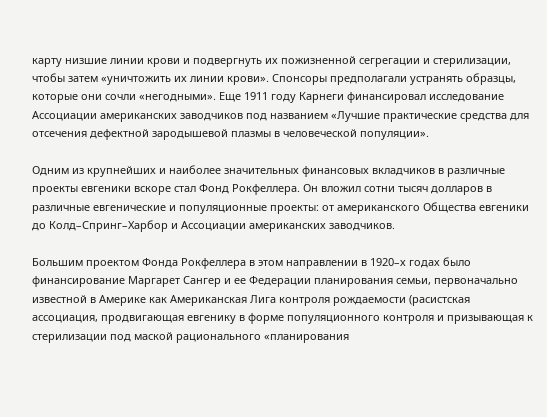карту низшие линии крови и подвергнуть их пожизненной сегрегации и стерилизации, чтобы затем «уничтожить их линии крови». Спонсоры предполагали устранять образцы, которые они сочли «негодными». Еще 1911 году Карнеги финансировал исследование Ассоциации американских заводчиков под названием «Лучшие практические средства для отсечения дефектной зародышевой плазмы в человеческой популяции».

Одним из крупнейших и наиболее значительных финансовых вкладчиков в различные проекты евгеники вскоре стал Фонд Рокфеллера. Он вложил сотни тысяч долларов в различные евгенические и популяционные проекты: от американского Общества евгеники до Колд–Спринг–Харбор и Ассоциации американских заводчиков.

Большим проектом Фонда Рокфеллера в этом направлении в 1920–х годах было финансирование Маргарет Сангер и ее Федерации планирования семьи, первоначально известной в Америке как Американская Лига контроля рождаемости (расистская ассоциация, продвигающая евгенику в форме популяционного контроля и призывающая к стерилизации под маской рационального «планирования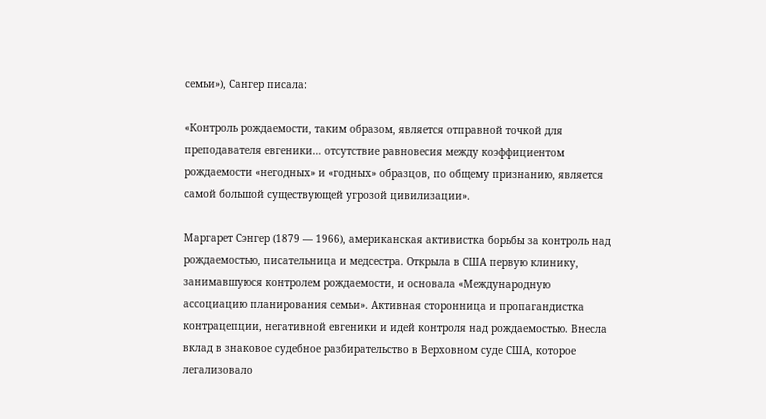семьи»), Сангер писала:

«Контроль рождаемости, таким образом, является отправной точкой для преподавателя евгеники… отсутствие равновесия между коэффициентом рождаемости «негодных» и «годных» образцов, по общему признанию, является самой большой существующей угрозой цивилизации».

Маргарет Сэнгер (1879 — 1966), американская активистка борьбы за контроль над рождаемостью, писательница и медсестра. Открыла в США первую клинику, занимавшуюся контролем рождаемости, и основала «Международную ассоциацию планирования семьи». Активная сторонница и пропагандистка контрацепции, негативной евгеники и идей контроля над рождаемостью. Внесла вклад в знаковое судебное разбирательство в Верховном суде США, которое легализовало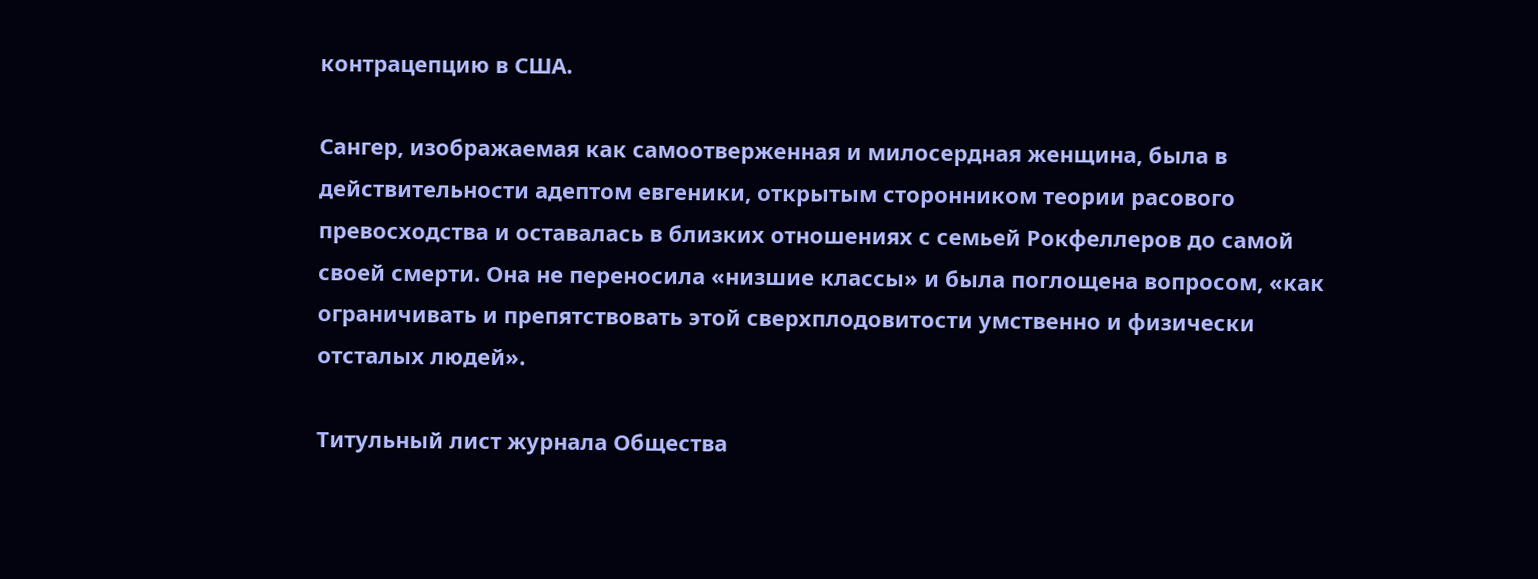контрацепцию в США.

Сангер, изображаемая как самоотверженная и милосердная женщина, была в действительности адептом евгеники, открытым сторонником теории расового превосходства и оставалась в близких отношениях с семьей Рокфеллеров до самой своей смерти. Она не переносила «низшие классы» и была поглощена вопросом, «как ограничивать и препятствовать этой сверхплодовитости умственно и физически отсталых людей».

Титульный лист журнала Общества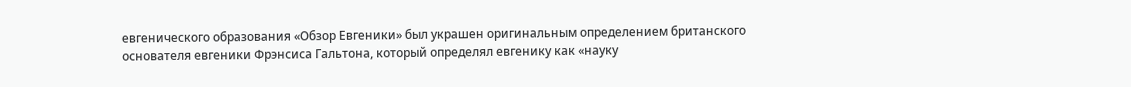евгенического образования «Обзор Евгеники» был украшен оригинальным определением британского основателя евгеники Фрэнсиса Гальтона, который определял евгенику как «науку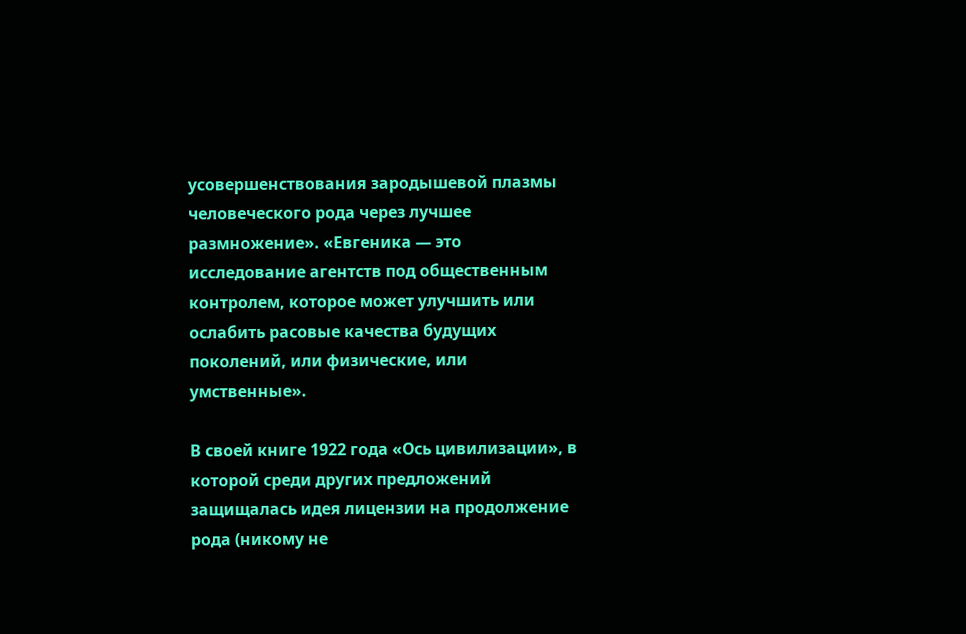усовершенствования зародышевой плазмы человеческого рода через лучшее размножение». «Евгеника — это исследование агентств под общественным контролем, которое может улучшить или ослабить расовые качества будущих поколений, или физические, или умственные».

В своей книге 1922 года «Ось цивилизации», в которой среди других предложений защищалась идея лицензии на продолжение рода (никому не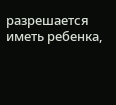разрешается иметь ребенка,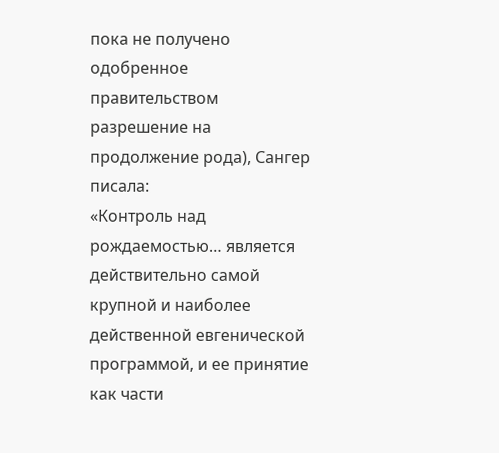пока не получено одобренное правительством разрешение на продолжение рода), Сангер писала:
«Контроль над рождаемостью… является действительно самой крупной и наиболее действенной евгенической программой, и ее принятие как части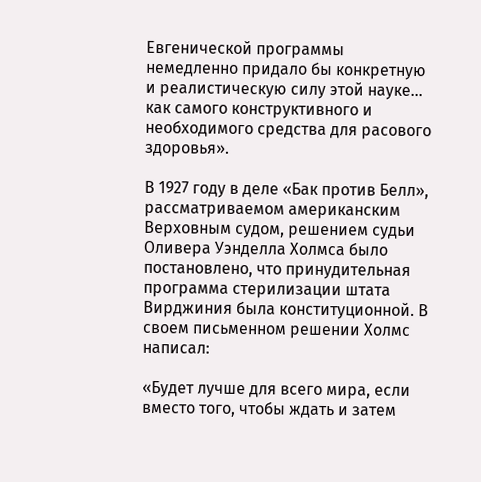Евгенической программы немедленно придало бы конкретную и реалистическую силу этой науке… как самого конструктивного и необходимого средства для расового здоровья».

В 1927 году в деле «Бак против Белл», рассматриваемом американским Верховным судом, решением судьи Оливера Уэнделла Холмса было постановлено, что принудительная программа стерилизации штата Вирджиния была конституционной. В своем письменном решении Холмс написал:

«Будет лучше для всего мира, если вместо того, чтобы ждать и затем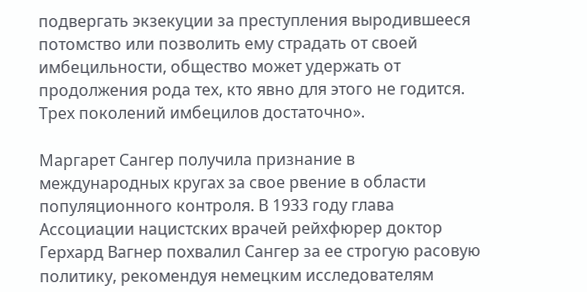подвергать экзекуции за преступления выродившееся потомство или позволить ему страдать от своей имбецильности, общество может удержать от продолжения рода тех, кто явно для этого не годится. Трех поколений имбецилов достаточно».

Маргарет Сангер получила признание в международных кругах за свое рвение в области популяционного контроля. В 1933 году глава Ассоциации нацистских врачей рейхфюрер доктор Герхард Вагнер похвалил Сангер за ее строгую расовую политику, рекомендуя немецким исследователям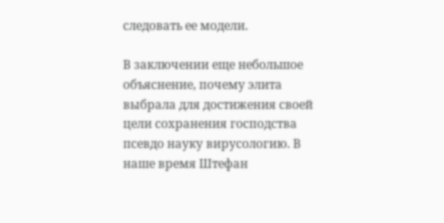следовать ее модели.

В заключении еще небольшое объяснение, почему элита выбрала для достижения своей цели сохранения господства псевдо науку вирусологию. В наше время Штефан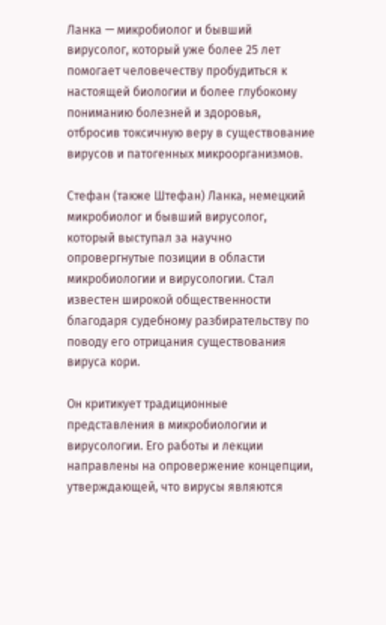Ланка — микробиолог и бывший вирусолог, который уже более 25 лет помогает человечеству пробудиться к настоящей биологии и более глубокому пониманию болезней и здоровья, отбросив токсичную веру в существование вирусов и патогенных микроорганизмов.

Стефан (также Штефан) Ланка, немецкий микробиолог и бывший вирусолог, который выступал за научно опровергнутые позиции в области микробиологии и вирусологии. Стал известен широкой общественности благодаря судебному разбирательству по поводу его отрицания существования вируса кори.

Он критикует традиционные представления в микробиологии и вирусологии. Его работы и лекции направлены на опровержение концепции, утверждающей, что вирусы являются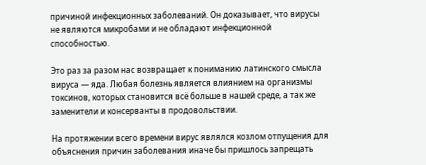причиной инфекционных заболеваний. Он доказывает, что вирусы не являются микробами и не обладают инфекционной способностью.

Это раз за разом нас возвращает к пониманию латинского смысла вируса — яда. Любая болезнь является влиянием на организмы токсинов, которых становится всё больше в нашей среде, а так же заменители и консерванты в продовольствии.

На протяжении всего времени вирус являлся козлом отпущения для объяснения причин заболевания иначе бы пришлось запрещать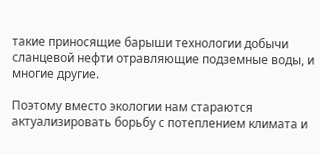такие приносящие барыши технологии добычи сланцевой нефти отравляющие подземные воды, и многие другие.

Поэтому вместо экологии нам стараются актуализировать борьбу с потеплением климата и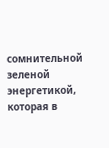сомнительной зеленой энергетикой, которая в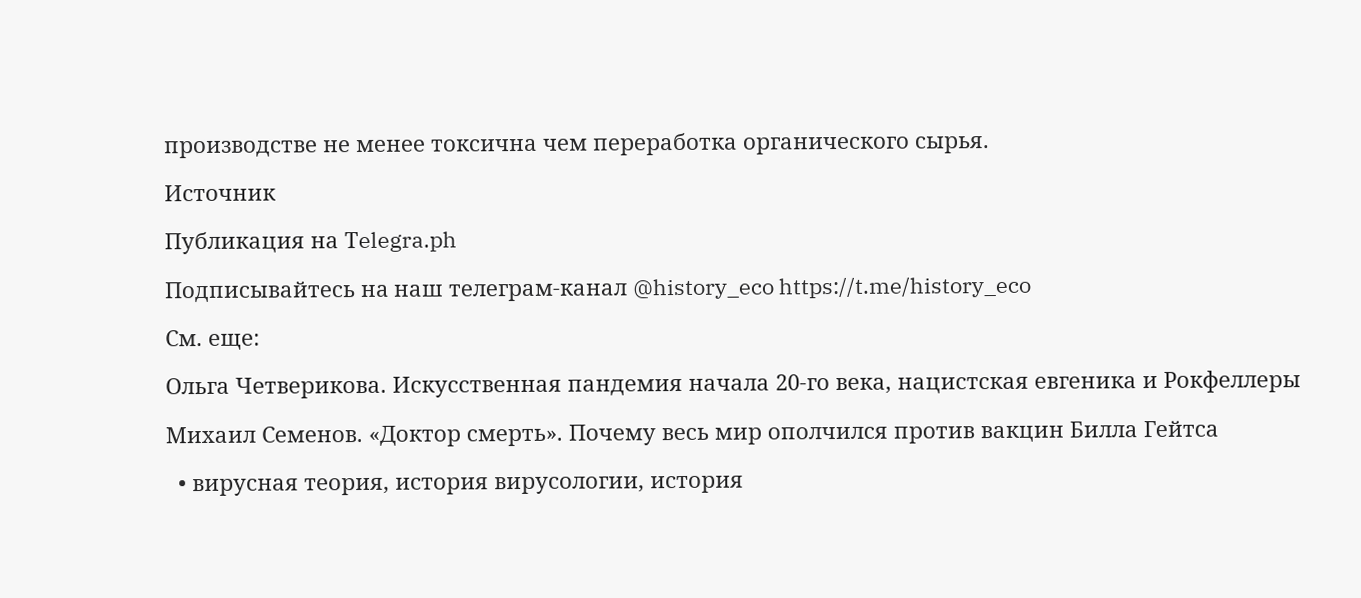производстве не менее токсична чем переработка органического сырья.

Источник

Публикация на Тelegra.ph

Подписывайтесь нa наш телеграм-канал @history_eco https://t.me/history_eco

См. еще:

Ольга Четверикова. Искусственная пандемия начала 20-го века, нацистская евгеника и Рокфеллеры

Михаил Семенов. «Доктор смерть». Почему весь мир ополчился против вакцин Билла Гейтса

  • вирусная теория, история вирусологии, история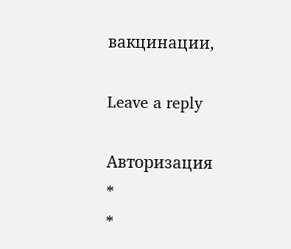вакцинации,

Leave a reply

Авторизация
*
*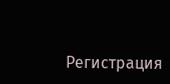Регистрация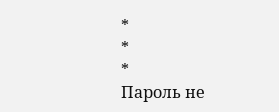*
*
*
Пароль не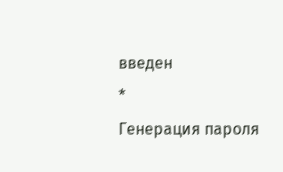введен
*
Генерация пароля